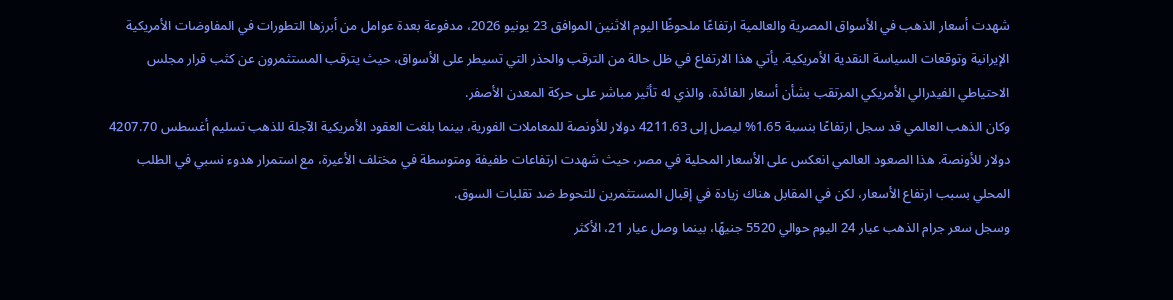شهدت أسعار الذهب في الأسواق المصرية والعالمية ارتفاعًا ملحوظًا اليوم الاثنين الموافق 23 يونيو 2026، مدفوعة بعدة عوامل من أبرزها التطورات في المفاوضات الأمريكية الإيرانية وتوقعات السياسة النقدية الأمريكية. يأتي هذا الارتفاع في ظل حالة من الترقب والحذر التي تسيطر على الأسواق، حيث يترقب المستثمرون عن كثب قرار مجلس الاحتياطي الفيدرالي الأمريكي المرتقب بشأن أسعار الفائدة، والذي له تأثير مباشر على حركة المعدن الأصفر.
وكان الذهب العالمي قد سجل ارتفاعًا بنسبة 1.65% ليصل إلى 4211.63 دولار للأونصة للمعاملات الفورية، بينما بلغت العقود الأمريكية الآجلة للذهب تسليم أغسطس 4207.70 دولار للأونصة. هذا الصعود العالمي انعكس على الأسعار المحلية في مصر، حيث شهدت ارتفاعات طفيفة ومتوسطة في مختلف الأعيرة، مع استمرار هدوء نسبي في الطلب المحلي بسبب ارتفاع الأسعار، لكن في المقابل هناك زيادة في إقبال المستثمرين للتحوط ضد تقلبات السوق.
وسجل سعر جرام الذهب عيار 24 اليوم حوالي 5520 جنيهًا، بينما وصل عيار 21، الأكثر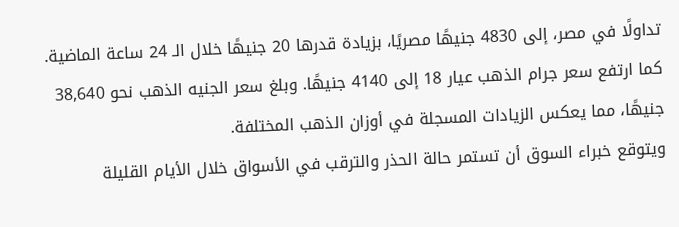تداولًا في مصر، إلى 4830 جنيهًا مصريًا، بزيادة قدرها 20 جنيهًا خلال الـ 24 ساعة الماضية. كما ارتفع سعر جرام الذهب عيار 18 إلى 4140 جنيهًا. وبلغ سعر الجنيه الذهب نحو 38,640 جنيهًا، مما يعكس الزيادات المسجلة في أوزان الذهب المختلفة.
ويتوقع خبراء السوق أن تستمر حالة الحذر والترقب في الأسواق خلال الأيام القليلة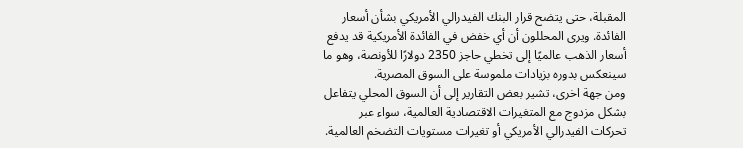المقبلة، حتى يتضح قرار البنك الفيدرالي الأمريكي بشأن أسعار الفائدة. ويرى المحللون أن أي خفض في الفائدة الأمريكية قد يدفع أسعار الذهب عالميًا إلى تخطي حاجز 2350 دولارًا للأونصة، وهو ما سينعكس بدوره بزيادات ملموسة على السوق المصرية.
ومن جهة اخرى، تشير بعض التقارير إلى أن السوق المحلي يتفاعل بشكل مزدوج مع المتغيرات الاقتصادية العالمية، سواء عبر تحركات الفيدرالي الأمريكي أو تغيرات مستويات التضخم العالمية.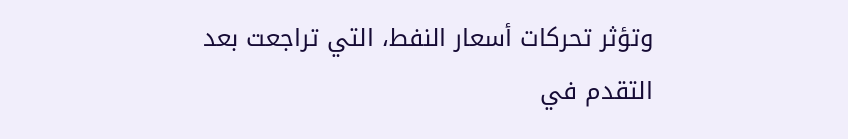وتؤثر تحركات أسعار النفط، التي تراجعت بعد التقدم في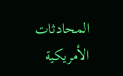المحادثات الأمريكية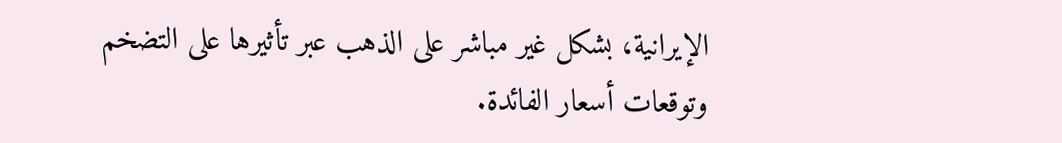الإيرانية، بشكل غير مباشر على الذهب عبر تأثيرها على التضخم وتوقعات أسعار الفائدة.